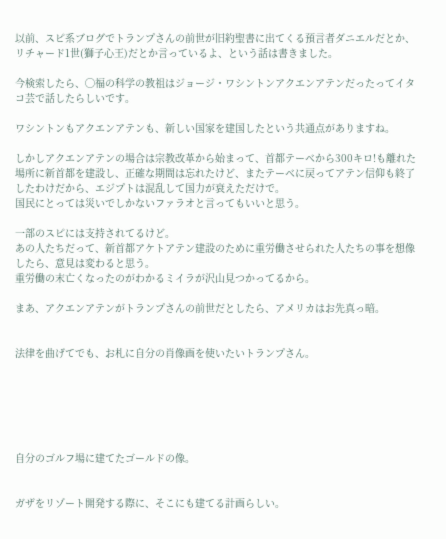以前、スピ系ブログでトランプさんの前世が旧約聖書に出てくる預言者ダニエルだとか、リチャード1世(獅子心王)だとか言っているよ、という話は書きました。

今検索したら、◯福の科学の教祖はジョージ・ワシントンアクエンアテンだったってイタコ芸で話したらしいです。

ワシントンもアクエンアテンも、新しい国家を建国したという共通点がありますね。

しかしアクエンアテンの場合は宗教改革から始まって、首都テーベから300キロ!も離れた場所に新首都を建設し、正確な期間は忘れたけど、またテーベに戻ってアテン信仰も終了したわけだから、エジプトは混乱して国力が衰えただけで。
国民にとっては災いでしかないファラオと言ってもいいと思う。

一部のスピには支持されてるけど。
あの人たちだって、新首都アケトアテン建設のために重労働させられた人たちの事を想像したら、意見は変わると思う。
重労働の末亡くなったのがわかるミイラが沢山見つかってるから。

まあ、アクエンアテンがトランプさんの前世だとしたら、アメリカはお先真っ暗。


法律を曲げてでも、お札に自分の肖像画を使いたいトランプさん。






自分のゴルフ場に建てたゴールドの像。


ガザをリゾート開発する際に、そこにも建てる計画らしい。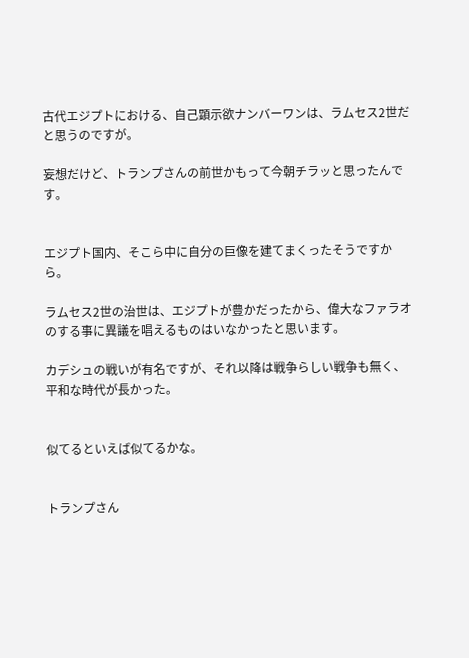古代エジプトにおける、自己顕示欲ナンバーワンは、ラムセス2世だと思うのですが。

妄想だけど、トランプさんの前世かもって今朝チラッと思ったんです。


エジプト国内、そこら中に自分の巨像を建てまくったそうですから。

ラムセス2世の治世は、エジプトが豊かだったから、偉大なファラオのする事に異議を唱えるものはいなかったと思います。

カデシュの戦いが有名ですが、それ以降は戦争らしい戦争も無く、平和な時代が長かった。


似てるといえば似てるかな。


トランプさん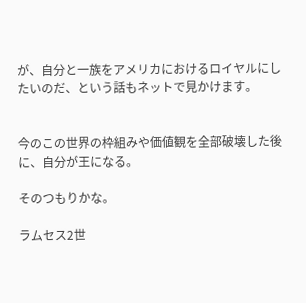が、自分と一族をアメリカにおけるロイヤルにしたいのだ、という話もネットで見かけます。


今のこの世界の枠組みや価値観を全部破壊した後に、自分が王になる。

そのつもりかな。

ラムセス2世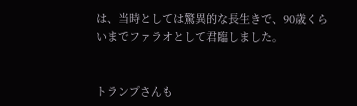は、当時としては驚異的な長生きで、90歳くらいまでファラオとして君臨しました。


トランプさんも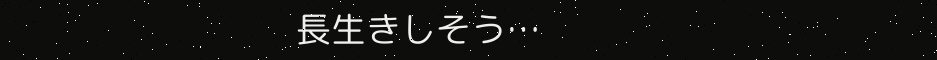長生きしそう…